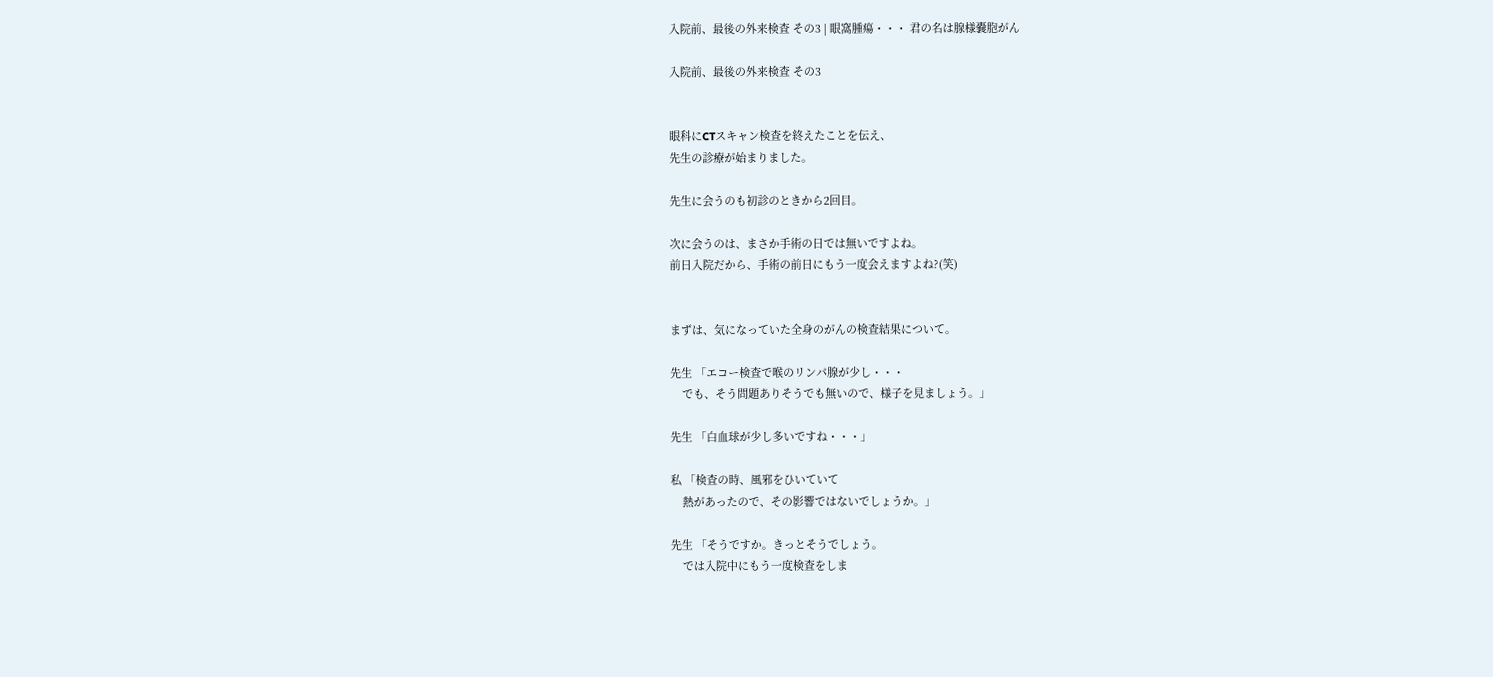入院前、最後の外来検査 その3 | 眼窩腫瘍・・・ 君の名は腺様嚢胞がん

入院前、最後の外来検査 その3


眼科にCTスキャン検査を終えたことを伝え、
先生の診療が始まりました。

先生に会うのも初診のときから2回目。

次に会うのは、まさか手術の日では無いですよね。
前日入院だから、手術の前日にもう一度会えますよね?(笑)


まずは、気になっていた全身のがんの検査結果について。

先生 「エコー検査で喉のリンパ腺が少し・・・
    でも、そう問題ありそうでも無いので、様子を見ましょう。」

先生 「白血球が少し多いですね・・・」

私 「検査の時、風邪をひいていて
    熱があったので、その影響ではないでしょうか。」

先生 「そうですか。きっとそうでしょう。
    では入院中にもう一度検査をしま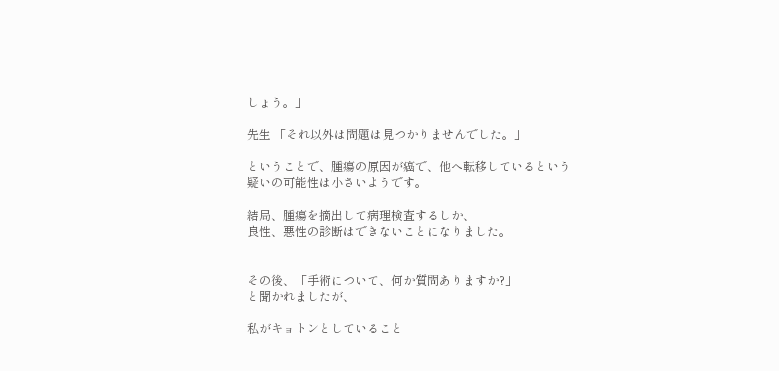しょう。」

先生 「それ以外は問題は見つかりませんでした。」

ということで、腫瘍の原因が癌で、他へ転移しているという
疑いの可能性は小さいようです。

結局、腫瘍を摘出して病理検査するしか、
良性、悪性の診断はできないことになりました。


その後、「手術について、何か質問ありますか?」
と聞かれましたが、

私がキョトンとしていること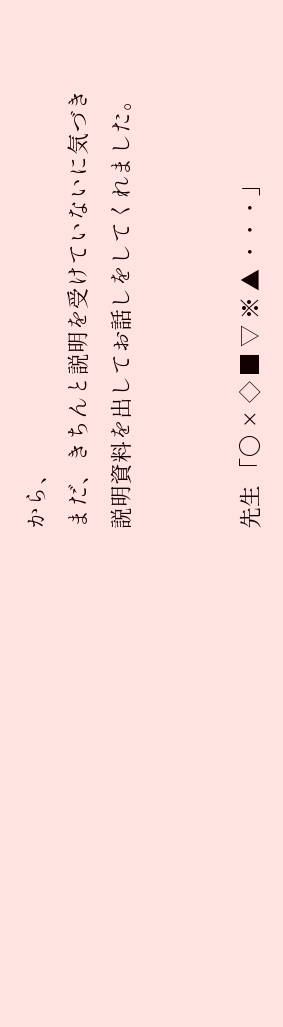から、
まだ、きちんと説明を受けていないに気づき
説明資料を出してお話しをしてくれました。


先生 「〇 × ◇ ■ ▽ ※ ▲ ・・・」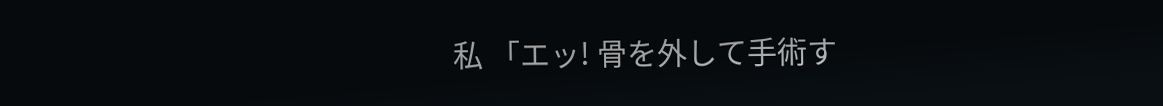私 「エッ! 骨を外して手術す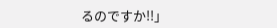るのですか!!」